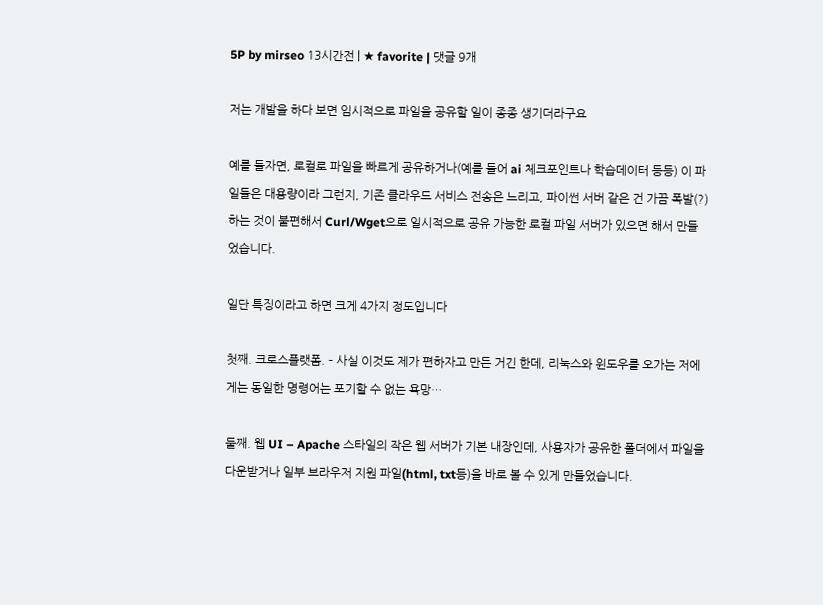5P by mirseo 13시간전 | ★ favorite | 댓글 9개

저는 개발을 하다 보면 임시적으로 파일을 공유할 일이 종종 생기더라구요

예를 들자면, 로컬로 파일을 빠르게 공유하거나(예를 들어 ai 체크포인트나 학습데이터 등등) 이 파일들은 대용량이라 그런지, 기존 클라우드 서비스 전송은 느리고, 파이썬 서버 같은 건 가끔 폭발(?)하는 것이 불편해서 Curl/Wget으로 일시적으로 공유 가능한 로컬 파일 서버가 있으면 해서 만들었습니다.

일단 특징이라고 하면 크게 4가지 정도입니다

첫째. 크로스플랫폼. – 사실 이것도 제가 편하자고 만든 거긴 한데, 리눅스와 윈도우를 오가는 저에게는 동일한 명령어는 포기할 수 없는 욕망…

둘째. 웹 UI – Apache 스타일의 작은 웹 서버가 기본 내장인데, 사용자가 공유한 폴더에서 파일을 다운받거나 일부 브라우저 지원 파일(html, txt등)을 바로 볼 수 있게 만들었습니다.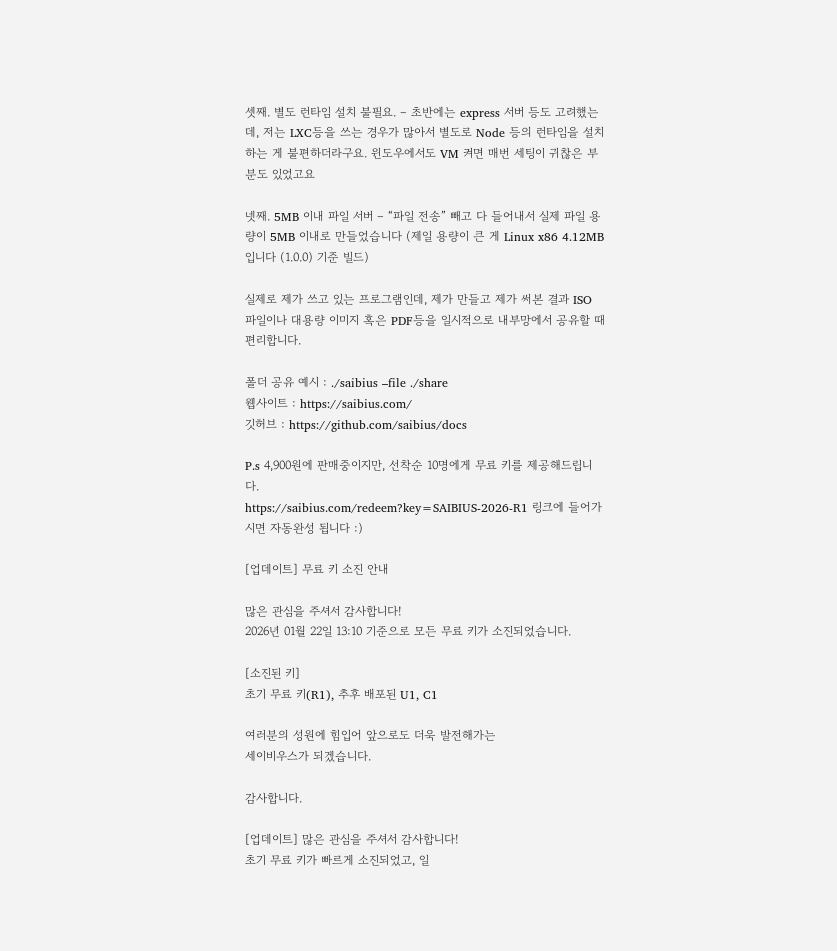셋째. 별도 런타임 설치 불필요. – 초반에는 express 서버 등도 고려했는데, 저는 LXC등을 쓰는 경우가 많아서 별도로 Node 등의 런타임을 설치하는 게 불편하더라구요. 윈도우에서도 VM 켜면 매번 세팅이 귀찮은 부분도 있었고요

넷째. 5MB 이내 파일 서버 – “파일 전송” 빼고 다 들어내서 실제 파일 용량이 5MB 이내로 만들었습니다 (제일 용량이 큰 게 Linux x86 4.12MB입니다 (1.0.0) 기준 빌드)

실제로 제가 쓰고 있는 프로그램인데, 제가 만들고 제가 써본 결과 ISO 파일이나 대용량 이미지 혹은 PDF등을 일시적으로 내부망에서 공유할 때 편리합니다.

폴더 공유 예시 : ./saibius –file ./share
웹사이트 : https://saibius.com/
깃허브 : https://github.com/saibius/docs

P.s 4,900원에 판매중이지만, 선착순 10명에게 무료 키를 제공해드립니다.
https://saibius.com/redeem?key=SAIBIUS-2026-R1 링크에 들어가시면 자동완성 됩니다 :)

[업데이트] 무료 키 소진 안내

많은 관심을 주셔서 감사합니다!
2026년 01월 22일 13:10 기준으로 모든 무료 키가 소진되었습니다.

[소진된 키]
초기 무료 키(R1), 추후 배포된 U1, C1

여러분의 성원에 힘입어 앞으로도 더욱 발전해가는
세이비우스가 되겠습니다.

감사합니다.

[업데이트] 많은 관심을 주셔서 감사합니다!
초기 무료 키가 빠르게 소진되었고, 일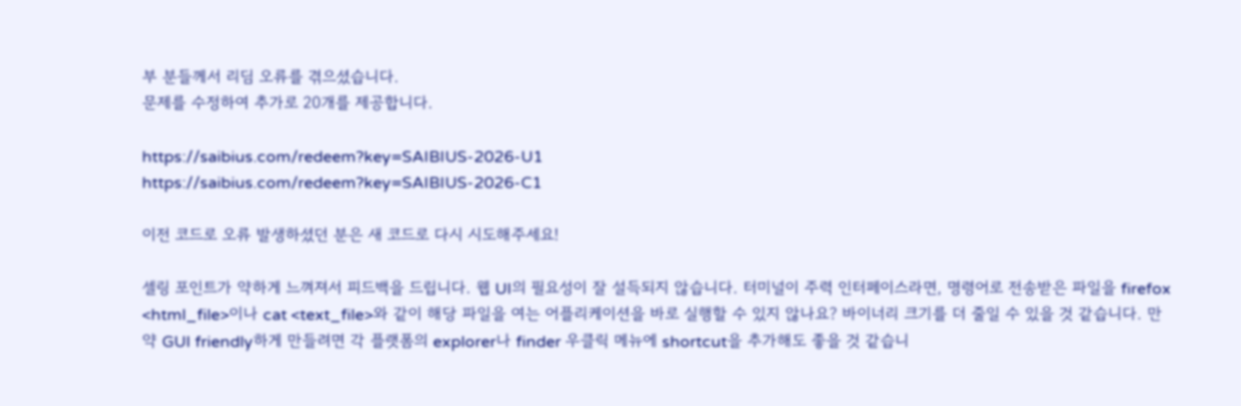부 분들께서 리딤 오류를 겪으셨습니다.
문제를 수정하여 추가로 20개를 제공합니다.

https://saibius.com/redeem?key=SAIBIUS-2026-U1
https://saibius.com/redeem?key=SAIBIUS-2026-C1

이전 코드로 오류 발생하셨던 분은 새 코드로 다시 시도해주세요!

셀링 포인트가 약하게 느껴져서 피드백을 드립니다. 웹 UI의 필요성이 잘 설득되지 않습니다. 터미널이 주력 인터페이스라면, 명령어로 전송받은 파일을 firefox <html_file>이나 cat <text_file>와 같이 해당 파일을 여는 어플리케이션을 바로 실행할 수 있지 않나요? 바이너리 크기를 더 줄일 수 있을 것 같습니다. 만약 GUI friendly하게 만들려면 각 플랫폼의 explorer나 finder 우클릭 메뉴에 shortcut을 추가해도 좋을 것 같습니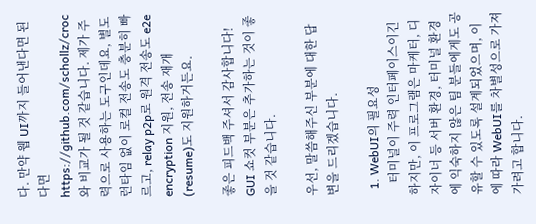다. 만약 웹 UI까지 들어낸다면 된다면 https://github.com/schollz/croc와 비교가 될 것 같습니다. 제가 주력으로 사용하는 도구인데요, 별도 런타임 없이 로컬 전송도 충분히 빠르고, relay p2p로 원격 전송도 e2e encryption 지원, 전송 재개(resume)도 지원하거든요.

좋은 피드백 주셔서 감사합니다!
GUI 쇼컷 부분은 추가하는 것이 좋을 것 같습니다.

우선, 말씀해주신 부분에 대한 답변을 드리겠습니다.

  1. WebUI의 필요성
    터미널이 주력 인터페이스이긴 하지만, 이 프로그램은 마케터, 디자이너 등 서버 환경, 터미널 환경에 익숙하지 않은 팀 분들에게도 공유할 수 있도록 설계되었으며, 이에 따라 WebUI를 차별성으로 가져가려고 합니다.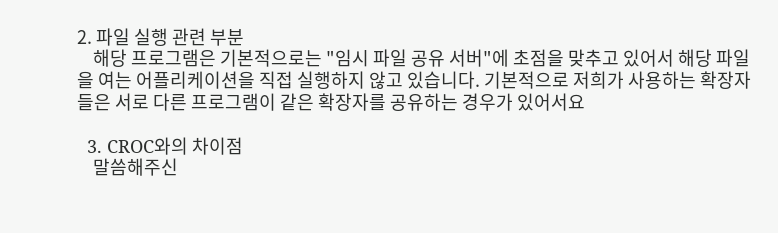2. 파일 실행 관련 부분
    해당 프로그램은 기본적으로는 "임시 파일 공유 서버"에 초점을 맞추고 있어서 해당 파일을 여는 어플리케이션을 직접 실행하지 않고 있습니다. 기본적으로 저희가 사용하는 확장자들은 서로 다른 프로그램이 같은 확장자를 공유하는 경우가 있어서요

  3. CROC와의 차이점
    말씀해주신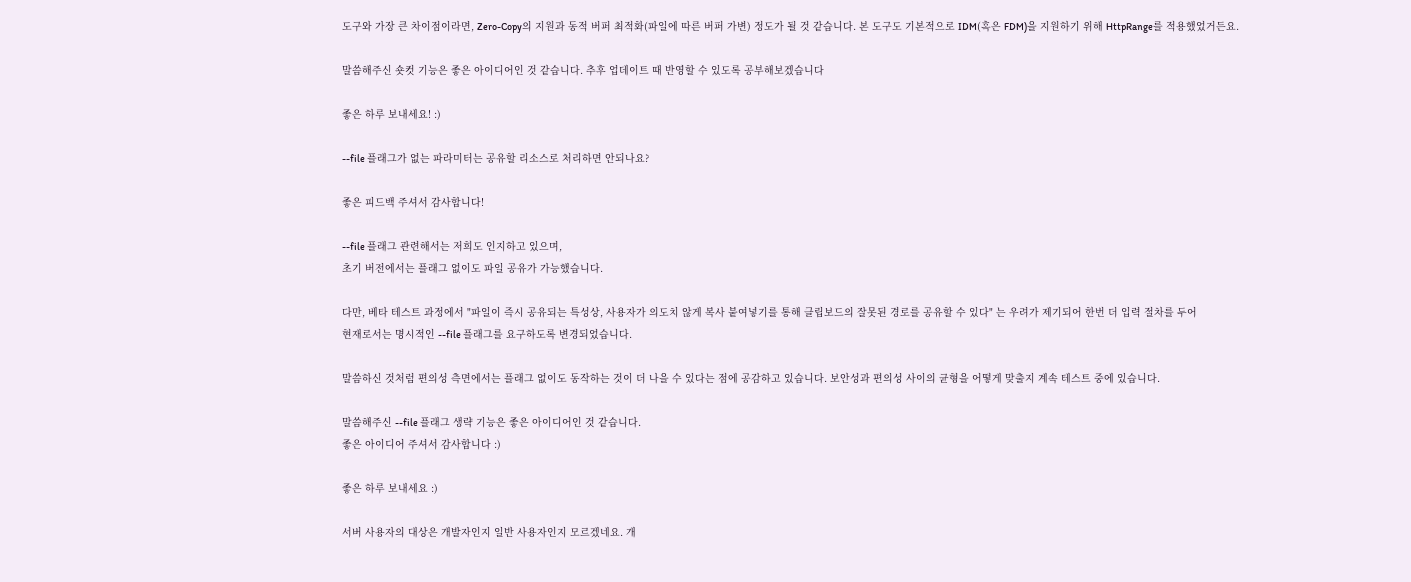도구와 가장 큰 차이점이라면, Zero-Copy의 지원과 동적 버퍼 최적화(파일에 따른 버퍼 가변) 정도가 될 것 같습니다. 본 도구도 기본적으로 IDM(혹은 FDM)을 지원하기 위해 HttpRange를 적용했었거든요.

말씀해주신 숏컷 기능은 좋은 아이디어인 것 같습니다. 추후 업데이트 때 반영할 수 있도록 공부해보겠습니다

좋은 하루 보내세요! :)

--file 플래그가 없는 파라미터는 공유할 리소스로 처리하면 안되나요?

좋은 피드백 주셔서 감사합니다!

--file 플래그 관련해서는 저희도 인지하고 있으며,
초기 버전에서는 플래그 없이도 파일 공유가 가능했습니다.

다만, 베타 테스트 과정에서 "파일이 즉시 공유되는 특성상, 사용자가 의도치 않게 복사 붙여넣기를 통해 클립보드의 잘못된 경로를 공유할 수 있다" 는 우려가 제기되어 한번 더 입력 절차를 두어
현재로서는 명시적인 --file 플래그를 요구하도록 변경되었습니다.

말씀하신 것처럼 편의성 측면에서는 플래그 없이도 동작하는 것이 더 나을 수 있다는 점에 공감하고 있습니다. 보안성과 편의성 사이의 균형을 어떻게 맞출지 계속 테스트 중에 있습니다.

말씀해주신 --file 플래그 생략 기능은 좋은 아이디어인 것 같습니다.
좋은 아이디어 주셔서 감사합니다 :)

좋은 하루 보내세요 :)

서버 사용자의 대상은 개발자인지 일반 사용자인지 모르겠네요. 개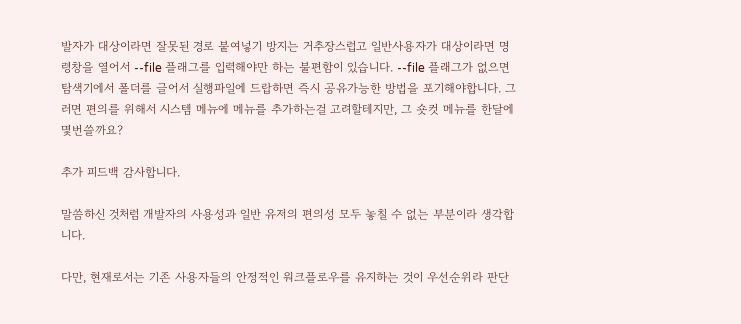발자가 대상이라면 잘못된 경로 붙여넣기 방지는 거추장스럽고 일반사용자가 대상이라면 명령창을 열어서 --file 플래그를 입력해야만 하는 불편함이 있습니다. --file 플래그가 없으면 탐색기에서 폴더를 글어서 실행파일에 드랍하면 즉시 공유가능한 방법을 포기해야합니다. 그러면 편의를 위해서 시스템 메뉴에 메뉴를 추가하는걸 고려할테지만, 그 숏컷 메뉴를 한달에 몇번쓸까요?

추가 피드백 감사합니다.

말씀하신 것처럼 개발자의 사용성과 일반 유저의 편의성 모두 놓칠 수 없는 부분이라 생각합니다.

다만, 현재로서는 기존 사용자들의 안정적인 워크플로우를 유지하는 것이 우선순위라 판단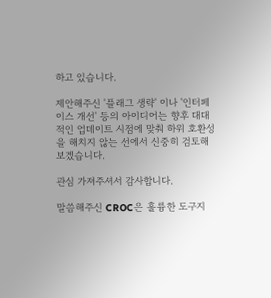하고 있습니다.

제안해주신 '플래그 생략' 이나 '인터페이스 개선' 등의 아이디어는 향후 대대적인 업데이트 시점에 맞춰 하위 호환성을 해치지 않는 선에서 신중히 검토해 보겠습니다.

관심 가져주셔서 감사합니다.

말씀해주신 CROC은 훌륭한 도구지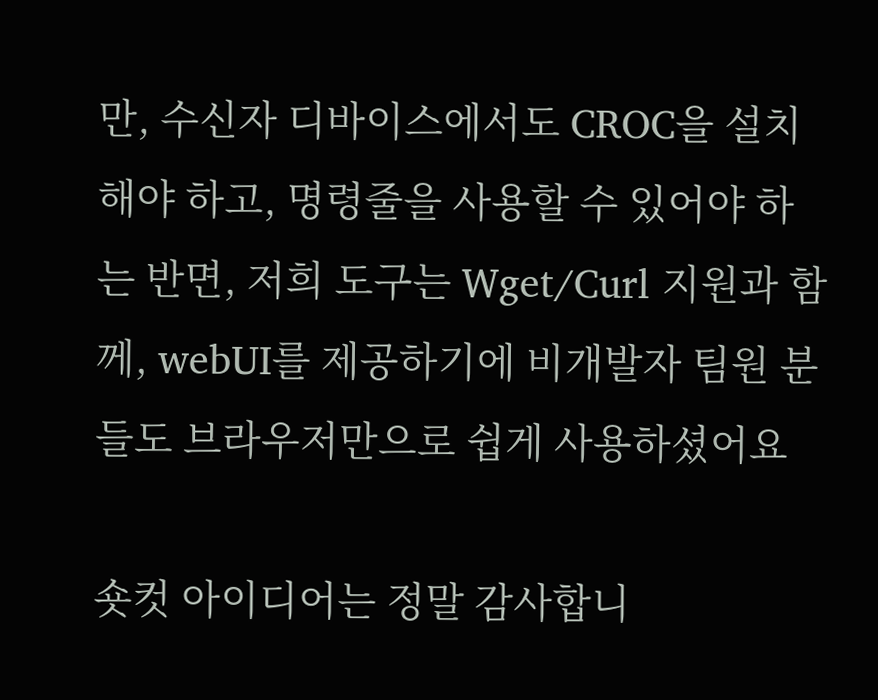만, 수신자 디바이스에서도 CROC을 설치해야 하고, 명령줄을 사용할 수 있어야 하는 반면, 저희 도구는 Wget/Curl 지원과 함께, webUI를 제공하기에 비개발자 팀원 분들도 브라우저만으로 쉽게 사용하셨어요

숏컷 아이디어는 정말 감사합니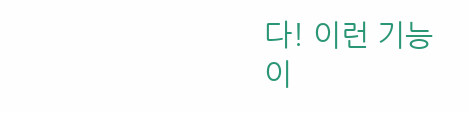다! 이런 기능이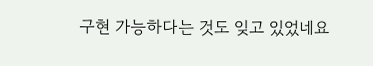구현 가능하다는 것도 잊고 있었네요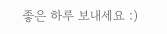좋은 하루 보내세요 :)